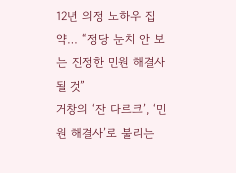12년 의정 노하우 집약… “정당 눈치 안 보는 진정한 민원 해결사 될 것”
거창의 ‘잔 다르크’, ‘민원 해결사’로 불리는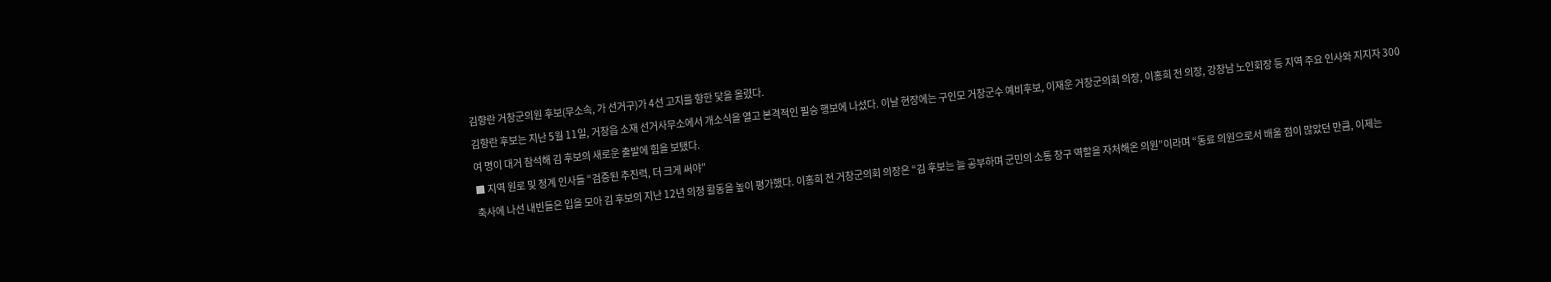김향란 거창군의원 후보(무소속, 가 선거구)가 4선 고지를 향한 닻을 올렸다.
김향란 후보는 지난 5월 11일, 거창읍 소재 선거사무소에서 개소식을 열고 본격적인 필승 행보에 나섰다. 이날 현장에는 구인모 거창군수 예비후보, 이재운 거창군의회 의장, 이홍희 전 의장, 강창남 노인회장 등 지역 주요 인사와 지지자 300여 명이 대거 참석해 김 후보의 새로운 출발에 힘을 보탰다.
■ 지역 원로 및 정계 인사들 “검증된 추진력, 더 크게 써야”
축사에 나선 내빈들은 입을 모아 김 후보의 지난 12년 의정 활동을 높이 평가했다. 이홍희 전 거창군의회 의장은 “김 후보는 늘 공부하며 군민의 소통 창구 역할을 자처해온 의원”이라며 “동료 의원으로서 배울 점이 많았던 만큼, 이제는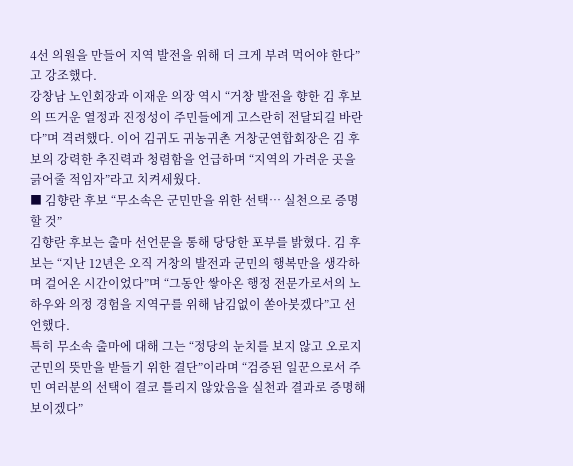4선 의원을 만들어 지역 발전을 위해 더 크게 부려 먹어야 한다”고 강조했다.
강창남 노인회장과 이재운 의장 역시 “거창 발전을 향한 김 후보의 뜨거운 열정과 진정성이 주민들에게 고스란히 전달되길 바란다”며 격려했다. 이어 김귀도 귀농귀촌 거창군연합회장은 김 후보의 강력한 추진력과 청렴함을 언급하며 “지역의 가려운 곳을 긁어줄 적임자”라고 치켜세웠다.
■ 김향란 후보 “무소속은 군민만을 위한 선택… 실천으로 증명할 것”
김향란 후보는 출마 선언문을 통해 당당한 포부를 밝혔다. 김 후보는 “지난 12년은 오직 거창의 발전과 군민의 행복만을 생각하며 걸어온 시간이었다”며 “그동안 쌓아온 행정 전문가로서의 노하우와 의정 경험을 지역구를 위해 남김없이 쏟아붓겠다”고 선언했다.
특히 무소속 출마에 대해 그는 “정당의 눈치를 보지 않고 오로지 군민의 뜻만을 받들기 위한 결단”이라며 “검증된 일꾼으로서 주민 여러분의 선택이 결코 틀리지 않았음을 실천과 결과로 증명해 보이겠다”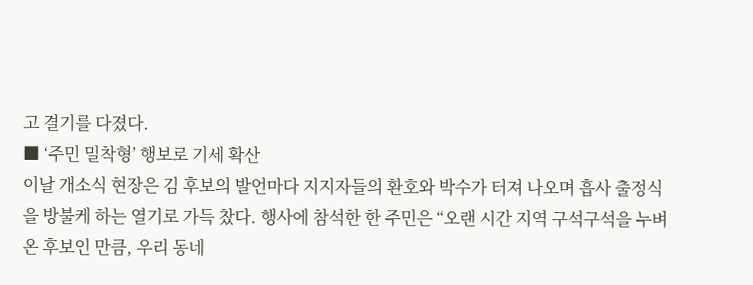고 결기를 다졌다.
■ ‘주민 밀착형’ 행보로 기세 확산
이날 개소식 현장은 김 후보의 발언마다 지지자들의 환호와 박수가 터져 나오며 흡사 출정식을 방불케 하는 열기로 가득 찼다. 행사에 참석한 한 주민은 “오랜 시간 지역 구석구석을 누벼온 후보인 만큼, 우리 동네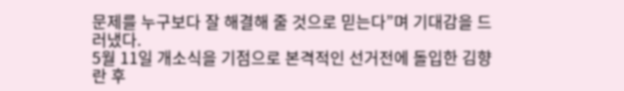문제를 누구보다 잘 해결해 줄 것으로 믿는다”며 기대감을 드러냈다.
5월 11일 개소식을 기점으로 본격적인 선거전에 돌입한 김향란 후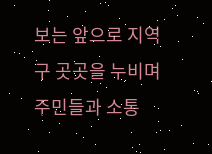보는 앞으로 지역구 곳곳을 누비며 주민들과 소통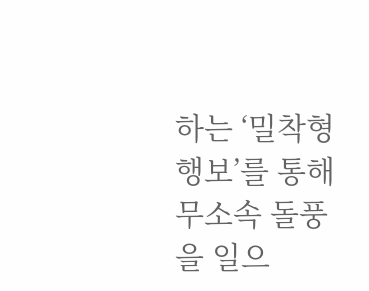하는 ‘밀착형 행보’를 통해 무소속 돌풍을 일으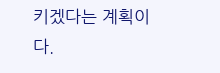키겠다는 계획이다.